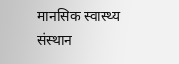मानसिक स्वास्थ्य संस्थान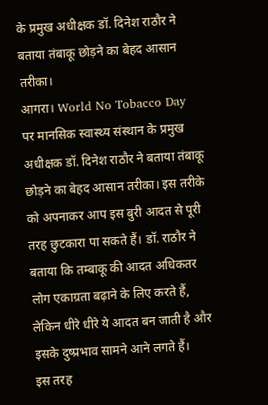के प्रमुख अधीक्षक डॉ. दिनेश राठौर ने बताया तंबाकू छोड़ने का बेहद आसान तरीका।
आगरा। World No Tobacco Day पर मानसिक स्वास्थ्य संस्थान के प्रमुख अधीक्षक डॉ. दिनेश राठौर ने बताया तंबाकू छोड़ने का बेहद आसान तरीका। इस तरीके को अपनाकर आप इस बुरी आदत से पूरी तरह छुटकारा पा सकते हैं। डॉ. राठौर ने बताया कि तम्बाकू की आदत अधिकतर लोग एकाग्रता बढ़ाने के लिए करते हैं, लेकिन धीरे धीरे ये आदत बन जाती है और इसके दुष्प्रभाव सामने आने लगते हैं।
इस तरह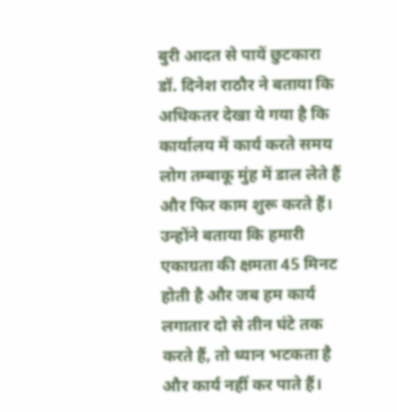बुरी आदत से पायें छुटकारा
डॉ. दिनेश राठौर ने बताया कि अधिकतर देखा ये गया है कि कार्यालय में कार्य करते समय लोग तम्बाकू मुंह में डाल लेते हैं और फिर काम शुरू करते हैं। उन्होंने बताया कि हमारी एकाग्रता की क्षमता 45 मिनट होती है और जब हम कार्य लगातार दो से तीन घंटे तक करते हैं, तो ध्यान भटकता है और कार्य नहीं कर पाते हैं।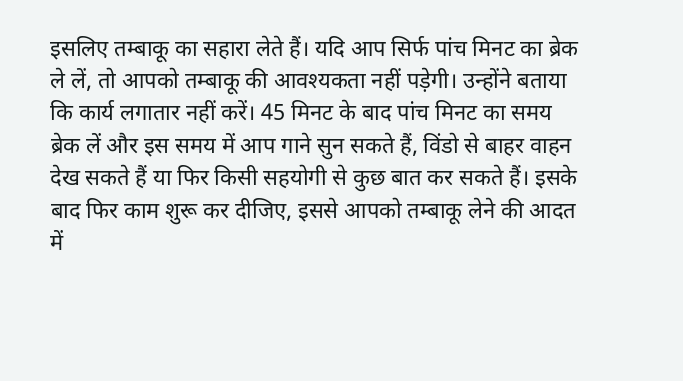इसलिए तम्बाकू का सहारा लेते हैं। यदि आप सिर्फ पांच मिनट का ब्रेक ले लें, तो आपको तम्बाकू की आवश्यकता नहीं पड़ेगी। उन्होंने बताया कि कार्य लगातार नहीं करें। 45 मिनट के बाद पांच मिनट का समय ब्रेक लें और इस समय में आप गाने सुन सकते हैं, विंडो से बाहर वाहन देख सकते हैं या फिर किसी सहयोगी से कुछ बात कर सकते हैं। इसके बाद फिर काम शुरू कर दीजिए, इससे आपको तम्बाकू लेने की आदत में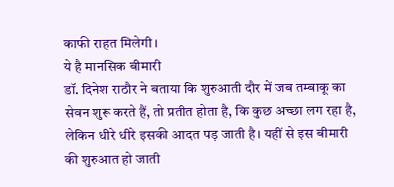काफी राहत मिलेगी।
ये है मानसिक बीमारी
डॉ. दिनेश राठौर ने बताया कि शुरुआती दौर में जब तम्बाकू का सेवन शुरू करते हैं, तो प्रतीत होता है, कि कुछ अच्छा लग रहा है, लेकिन धीरे धीरे इसकी आदत पड़ जाती है। यहीं से इस बीमारी की शुरुआत हो जाती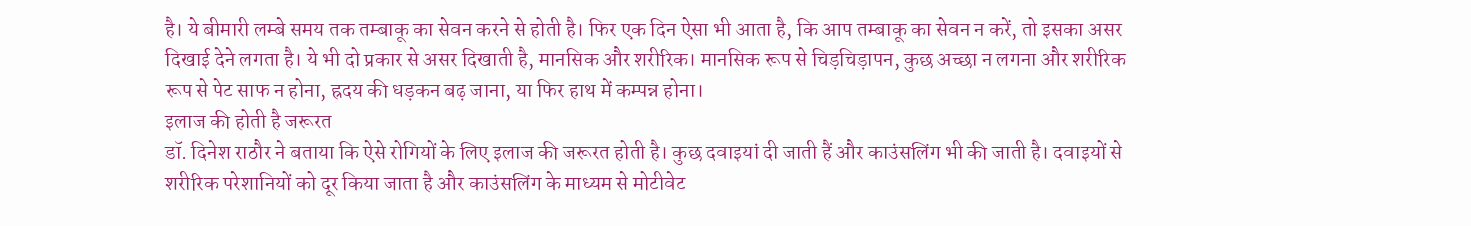है। ये बीमारी लम्बे समय तक तम्बाकू का सेवन करने से होती है। फिर एक दिन ऐसा भी आता है, कि आप तम्बाकू का सेवन न करें, तो इसका असर दिखाई देने लगता है। ये भी दो प्रकार से असर दिखाती है, मानसिक और शरीरिक। मानसिक रूप से चिड़चिड़ापन, कुछ अच्छा न लगना और शरीरिक रूप से पेट साफ न होना, ह्रदय की धड़कन बढ़ जाना, या फिर हाथ में कम्पन्न होना।
इलाज की होती है जरूरत
डॉ. दिनेश राठौर ने बताया कि ऐसे रोगियों के लिए इलाज की जरूरत होती है। कुछ दवाइयां दी जाती हैं और काउंसलिंग भी की जाती है। दवाइयों से शरीरिक परेशानियों को दूर किया जाता है और काउंसलिंग के माध्यम से मोटीवेट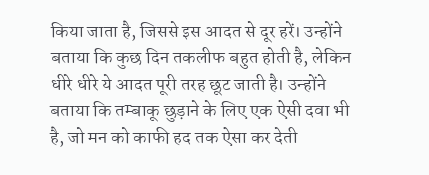किया जाता है, जिससे इस आदत से दूर हरें। उन्होंने बताया कि कुछ दिन तकलीफ बहुत होती है, लेकिन धीरे धीरे ये आदत पूरी तरह छूट जाती है। उन्होंने बताया कि तम्बाकू छुड़ाने के लिए एक ऐसी दवा भी है, जो मन को काफी हद तक ऐसा कर देती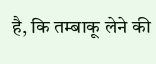है, कि तम्बाकू लेने की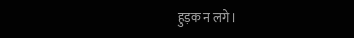हुड़क न लगे।